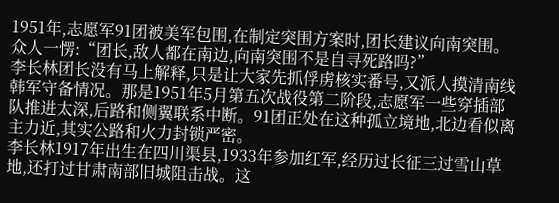1951年,志愿军91团被美军包围,在制定突围方案时,团长建议向南突围。众人一愣:“团长,敌人都在南边,向南突围不是自寻死路吗?”
李长林团长没有马上解释,只是让大家先抓俘虏核实番号,又派人摸清南线韩军守备情况。那是1951年5月第五次战役第二阶段,志愿军一些穿插部队推进太深,后路和侧翼联系中断。91团正处在这种孤立境地,北边看似离主力近,其实公路和火力封锁严密。
李长林1917年出生在四川渠县,1933年参加红军,经历过长征三过雪山草地,还打过甘肃南部旧城阻击战。这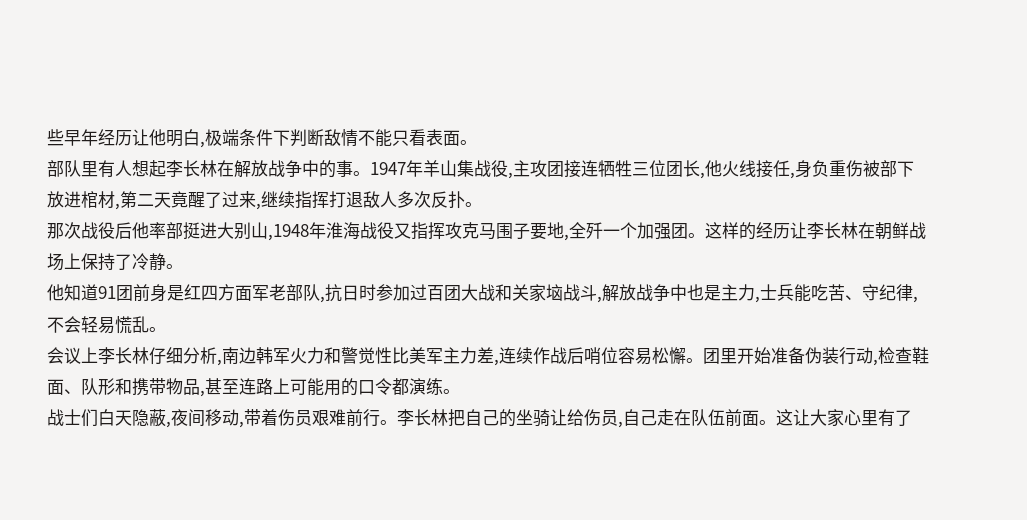些早年经历让他明白,极端条件下判断敌情不能只看表面。
部队里有人想起李长林在解放战争中的事。1947年羊山集战役,主攻团接连牺牲三位团长,他火线接任,身负重伤被部下放进棺材,第二天竟醒了过来,继续指挥打退敌人多次反扑。
那次战役后他率部挺进大别山,1948年淮海战役又指挥攻克马围子要地,全歼一个加强团。这样的经历让李长林在朝鲜战场上保持了冷静。
他知道91团前身是红四方面军老部队,抗日时参加过百团大战和关家垴战斗,解放战争中也是主力,士兵能吃苦、守纪律,不会轻易慌乱。
会议上李长林仔细分析,南边韩军火力和警觉性比美军主力差,连续作战后哨位容易松懈。团里开始准备伪装行动,检查鞋面、队形和携带物品,甚至连路上可能用的口令都演练。
战士们白天隐蔽,夜间移动,带着伤员艰难前行。李长林把自己的坐骑让给伤员,自己走在队伍前面。这让大家心里有了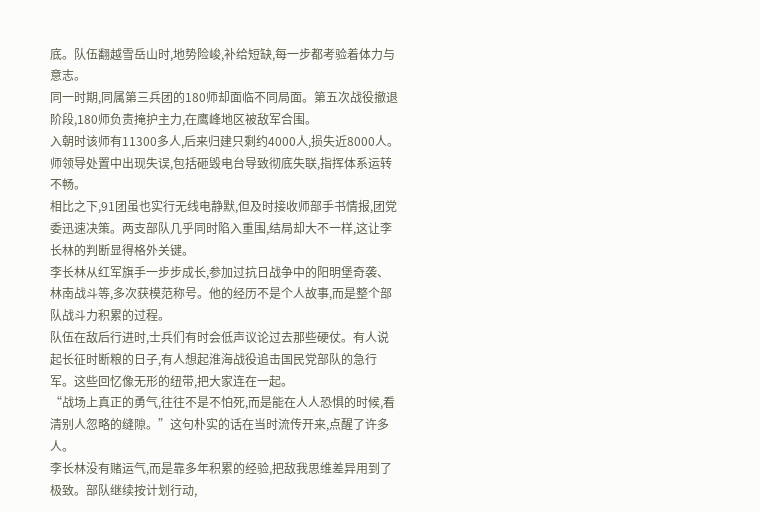底。队伍翻越雪岳山时,地势险峻,补给短缺,每一步都考验着体力与意志。
同一时期,同属第三兵团的180师却面临不同局面。第五次战役撤退阶段,180师负责掩护主力,在鹰峰地区被敌军合围。
入朝时该师有11300多人,后来归建只剩约4000人,损失近8000人。师领导处置中出现失误,包括砸毁电台导致彻底失联,指挥体系运转不畅。
相比之下,91团虽也实行无线电静默,但及时接收师部手书情报,团党委迅速决策。两支部队几乎同时陷入重围,结局却大不一样,这让李长林的判断显得格外关键。
李长林从红军旗手一步步成长,参加过抗日战争中的阳明堡奇袭、林南战斗等,多次获模范称号。他的经历不是个人故事,而是整个部队战斗力积累的过程。
队伍在敌后行进时,士兵们有时会低声议论过去那些硬仗。有人说起长征时断粮的日子,有人想起淮海战役追击国民党部队的急行军。这些回忆像无形的纽带,把大家连在一起。
“战场上真正的勇气,往往不是不怕死,而是能在人人恐惧的时候,看清别人忽略的缝隙。”这句朴实的话在当时流传开来,点醒了许多人。
李长林没有赌运气,而是靠多年积累的经验,把敌我思维差异用到了极致。部队继续按计划行动,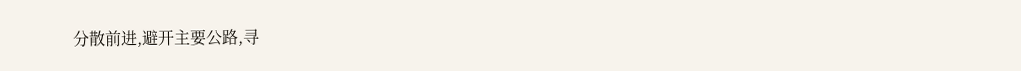分散前进,避开主要公路,寻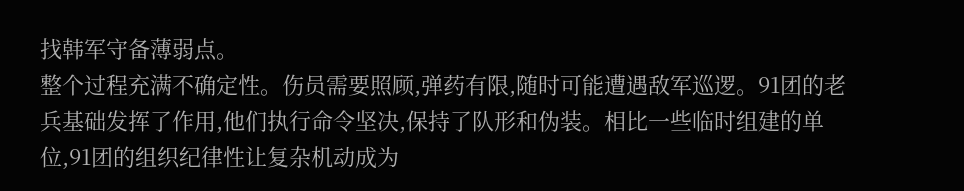找韩军守备薄弱点。
整个过程充满不确定性。伤员需要照顾,弹药有限,随时可能遭遇敌军巡逻。91团的老兵基础发挥了作用,他们执行命令坚决,保持了队形和伪装。相比一些临时组建的单位,91团的组织纪律性让复杂机动成为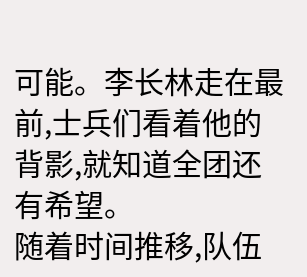可能。李长林走在最前,士兵们看着他的背影,就知道全团还有希望。
随着时间推移,队伍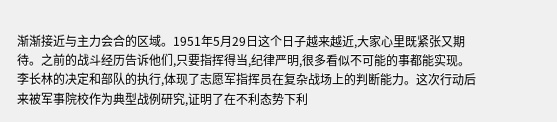渐渐接近与主力会合的区域。1951年5月29日这个日子越来越近,大家心里既紧张又期待。之前的战斗经历告诉他们,只要指挥得当,纪律严明,很多看似不可能的事都能实现。
李长林的决定和部队的执行,体现了志愿军指挥员在复杂战场上的判断能力。这次行动后来被军事院校作为典型战例研究,证明了在不利态势下利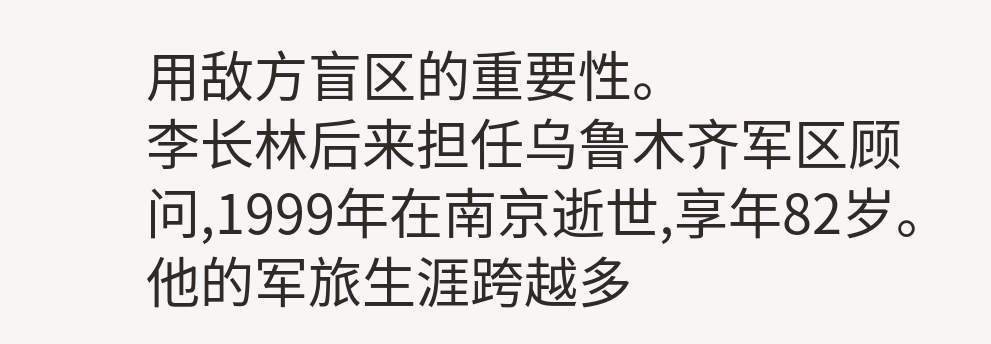用敌方盲区的重要性。
李长林后来担任乌鲁木齐军区顾问,1999年在南京逝世,享年82岁。他的军旅生涯跨越多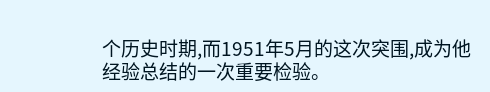个历史时期,而1951年5月的这次突围,成为他经验总结的一次重要检验。